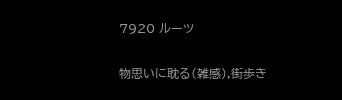7920 ルーツ

物思いに耽る(雑感),街歩き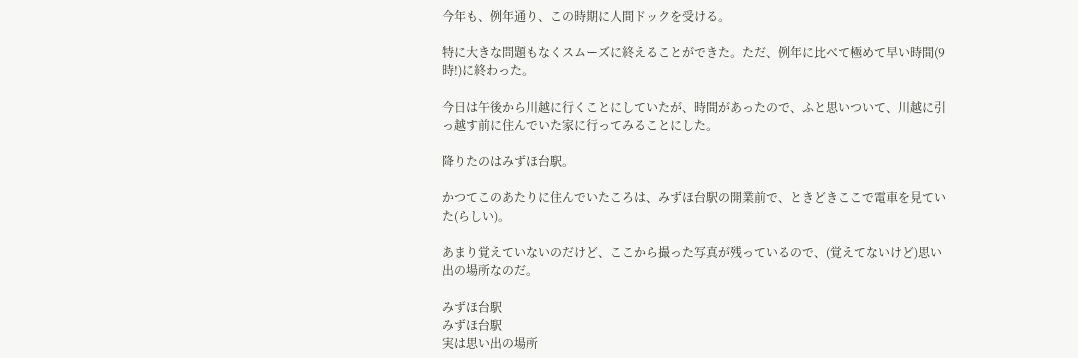今年も、例年通り、この時期に人間ドックを受ける。

特に大きな問題もなくスムーズに終えることができた。ただ、例年に比べて極めて早い時間(9時!)に終わった。

今日は午後から川越に行くことにしていたが、時間があったので、ふと思いついて、川越に引っ越す前に住んでいた家に行ってみることにした。

降りたのはみずほ台駅。

かつてこのあたりに住んでいたころは、みずほ台駅の開業前で、ときどきここで電車を見ていた(らしい)。

あまり覚えていないのだけど、ここから撮った写真が残っているので、(覚えてないけど)思い出の場所なのだ。

みずほ台駅
みずほ台駅
実は思い出の場所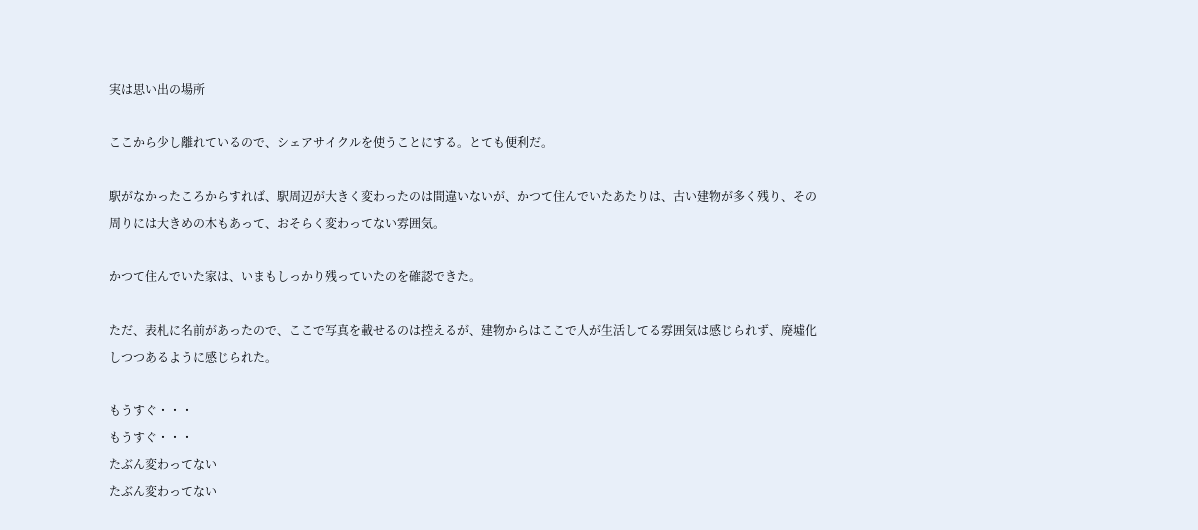実は思い出の場所

ここから少し離れているので、シェアサイクルを使うことにする。とても便利だ。

駅がなかったころからすれば、駅周辺が大きく変わったのは間違いないが、かつて住んでいたあたりは、古い建物が多く残り、その周りには大きめの木もあって、おそらく変わってない雰囲気。

かつて住んでいた家は、いまもしっかり残っていたのを確認できた。

ただ、表札に名前があったので、ここで写真を載せるのは控えるが、建物からはここで人が生活してる雰囲気は感じられず、廃墟化しつつあるように感じられた。

もうすぐ・・・
もうすぐ・・・
たぶん変わってない
たぶん変わってない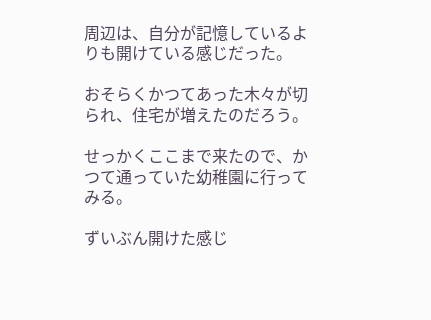周辺は、自分が記憶しているよりも開けている感じだった。

おそらくかつてあった木々が切られ、住宅が増えたのだろう。

せっかくここまで来たので、かつて通っていた幼稚園に行ってみる。

ずいぶん開けた感じ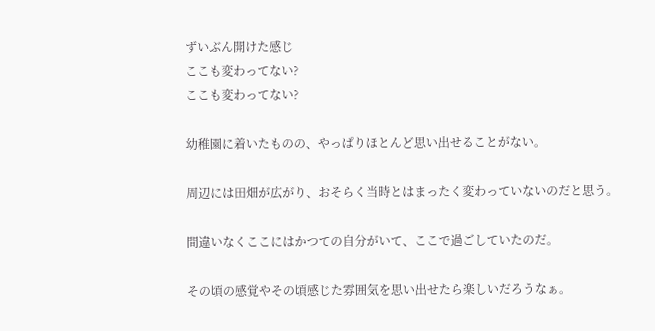ずいぶん開けた感じ
ここも変わってない?
ここも変わってない?

幼稚園に着いたものの、やっぱりほとんど思い出せることがない。

周辺には田畑が広がり、おそらく当時とはまったく変わっていないのだと思う。

間違いなくここにはかつての自分がいて、ここで過ごしていたのだ。

その頃の感覚やその頃感じた雰囲気を思い出せたら楽しいだろうなぁ。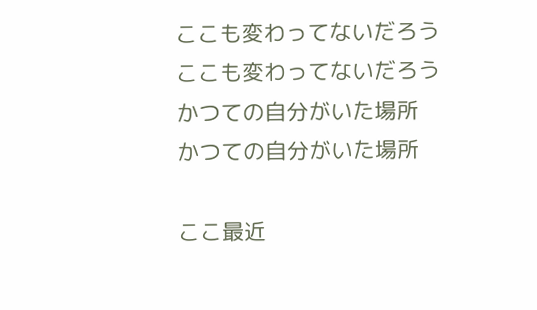ここも変わってないだろう
ここも変わってないだろう
かつての自分がいた場所
かつての自分がいた場所

ここ最近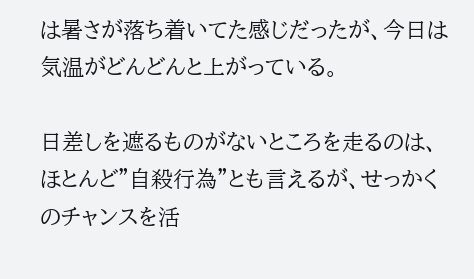は暑さが落ち着いてた感じだったが、今日は気温がどんどんと上がっている。

日差しを遮るものがないところを走るのは、ほとんど”自殺行為”とも言えるが、せっかくのチャンスを活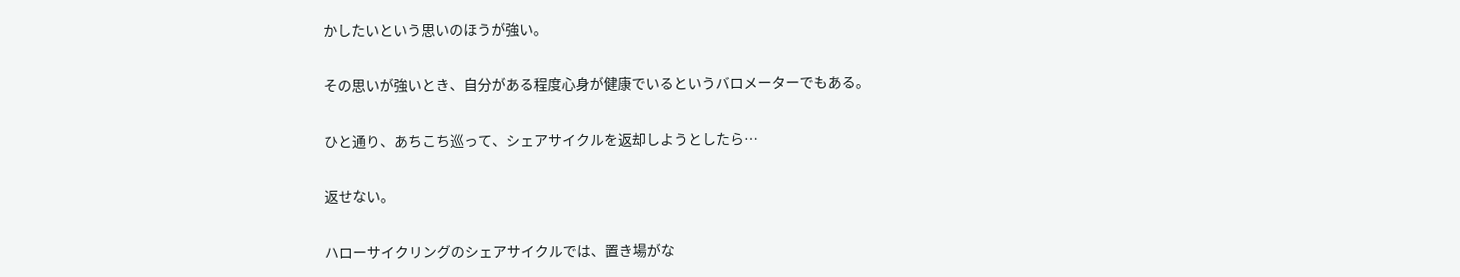かしたいという思いのほうが強い。

その思いが強いとき、自分がある程度心身が健康でいるというバロメーターでもある。

ひと通り、あちこち巡って、シェアサイクルを返却しようとしたら…

返せない。

ハローサイクリングのシェアサイクルでは、置き場がな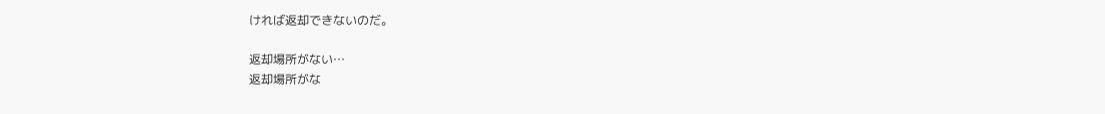ければ返却できないのだ。

返却場所がない…
返却場所がな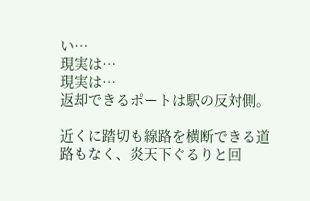い…
現実は…
現実は…
返却できるポートは駅の反対側。

近くに踏切も線路を横断できる道路もなく、炎天下ぐるりと回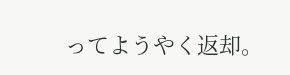ってようやく返却。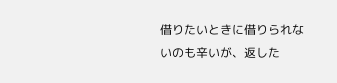借りたいときに借りられないのも辛いが、返した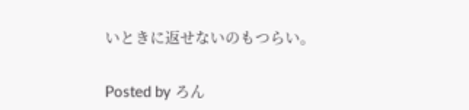いときに返せないのもつらい。

Posted by ろん